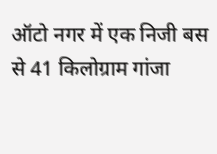ऑटो नगर में एक निजी बस से 41 किलोग्राम गांजा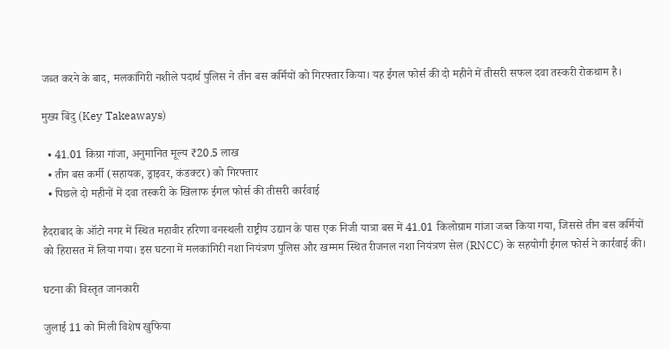जब्त करने के बाद, मलकांगिरी नशीले पदार्थ पुलिस ने तीन बस कर्मियों को गिरफ्तार किया। यह ईगल फोर्स की दो महीने में तीसरी सफल दवा तस्करी रोकथाम है।

मुख्य बिंदु (Key Takeaways)

  • 41.01 किग्रा गांजा, अनुमानित मूल्य ₹20.5 लाख
  • तीन बस कर्मी (सहायक, ड्राइवर, कंडक्टर) को गिरफ्तार
  • पिछले दो महीनों में दवा तस्करी के खिलाफ ईगल फोर्स की तीसरी कार्रवाई

हैदराबाद के ऑटो नगर में स्थित महावीर हरिणा वनस्थली राष्ट्रीय उद्यान के पास एक निजी यात्रा बस में 41.01 किलोग्राम गांजा जब्त किया गया, जिससे तीन बस कर्मियों को हिरासत में लिया गया। इस घटना में मलकांगिरी नशा नियंत्रण पुलिस और खम्मम स्थित रीजनल नशा नियंत्रण सेल (RNCC) के सहयोगी ईगल फोर्स ने कार्रवाई की।

घटना की विस्तृत जानकारी

जुलाई 11 को मिली विशेष खुफिया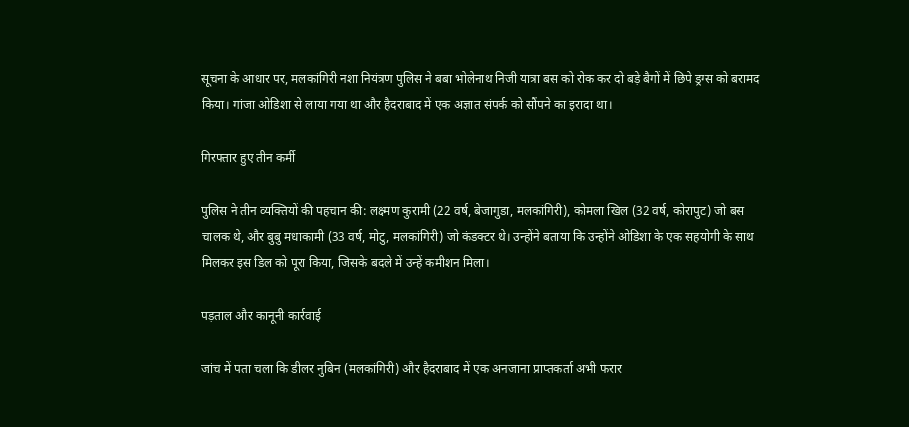सूचना के आधार पर, मलकांगिरी नशा नियंत्रण पुलिस ने बबा भोलेनाथ निजी यात्रा बस को रोक कर दो बड़े बैगों में छिपे ड्रग्स को बरामद किया। गांजा ओडिशा से लाया गया था और हैदराबाद में एक अज्ञात संपर्क को सौंपने का इरादा था।

गिरफ्तार हुए तीन कर्मी

पुलिस ने तीन व्यक्तियों की पहचान की: लक्ष्मण कुरामी (22 वर्ष, बेजागुडा, मलकांगिरी), कोमला खिल (32 वर्ष, कोरापुट) जो बस चालक थे, और बुबु मधाकामी (33 वर्ष, मोटु, मलकांगिरी) जो कंडक्टर थे। उन्होंने बताया कि उन्होंने ओडिशा के एक सहयोगी के साथ मिलकर इस डिल को पूरा किया, जिसके बदले में उन्हें कमीशन मिला।

पड़ताल और कानूनी कार्रवाई

जांच में पता चला कि डीलर नुबिन (मलकांगिरी) और हैदराबाद में एक अनजाना प्राप्तकर्ता अभी फरार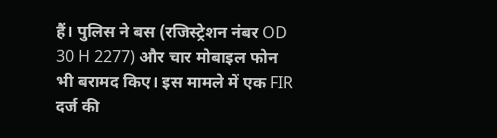हैं। पुलिस ने बस (रजिस्ट्रेशन नंबर OD 30 H 2277) और चार मोबाइल फोन भी बरामद किए। इस मामले में एक FIR दर्ज की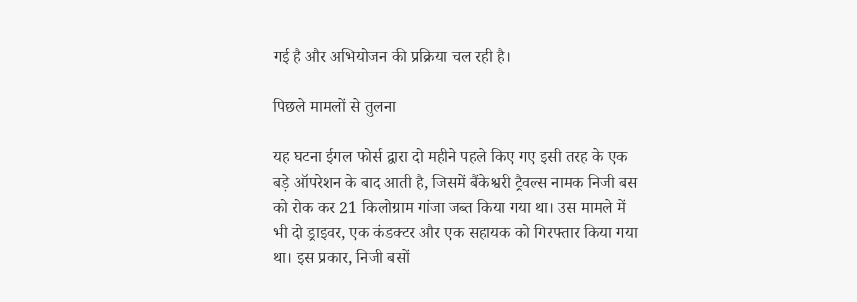गई है और अभियोजन की प्रक्रिया चल रही है।

पिछले मामलों से तुलना

यह घटना ईगल फोर्स द्वारा दो महीने पहले किए गए इसी तरह के एक बड़े ऑपरेशन के बाद आती है, जिसमें बैंकेश्वरी ट्रैवल्स नामक निजी बस को रोक कर 21 किलोग्राम गांजा जब्त किया गया था। उस मामले में भी दो ड्राइवर, एक कंडक्टर और एक सहायक को गिरफ्तार किया गया था। इस प्रकार, निजी बसों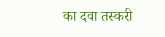का दवा तस्करी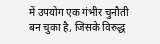में उपयोग एक गंभीर चुनौती बन चुका है, जिसके विरुद्ध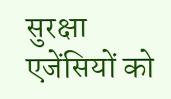सुरक्षा एजेंसियों को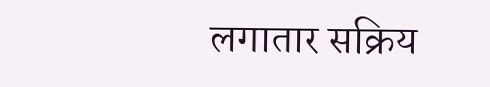लगातार सक्रिय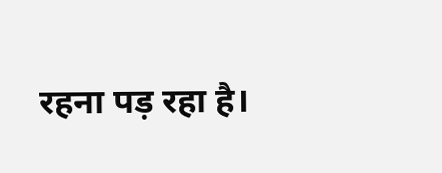रहना पड़ रहा है।